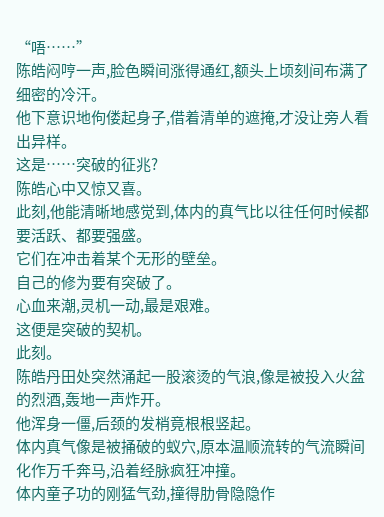“唔……”
陈皓闷哼一声,脸色瞬间涨得通红,额头上顷刻间布满了细密的冷汗。
他下意识地佝偻起身子,借着清单的遮掩,才没让旁人看出异样。
这是……突破的征兆?
陈皓心中又惊又喜。
此刻,他能清晰地感觉到,体内的真气比以往任何时候都要活跃、都要强盛。
它们在冲击着某个无形的壁垒。
自己的修为要有突破了。
心血来潮,灵机一动,最是艰难。
这便是突破的契机。
此刻。
陈皓丹田处突然涌起一股滚烫的气浪,像是被投入火盆的烈酒,轰地一声炸开。
他浑身一僵,后颈的发梢竟根根竖起。
体内真气像是被捅破的蚁穴,原本温顺流转的气流瞬间化作万千奔马,沿着经脉疯狂冲撞。
体内童子功的刚猛气劲,撞得肋骨隐隐作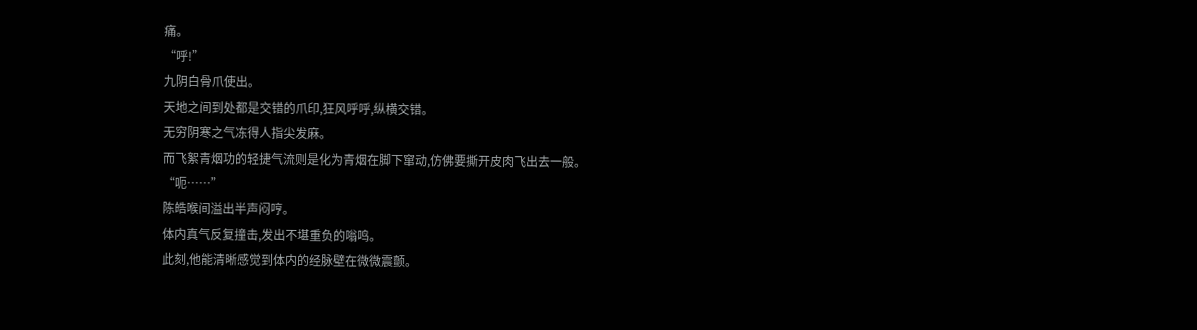痛。
“呼!”
九阴白骨爪使出。
天地之间到处都是交错的爪印,狂风呼呼,纵横交错。
无穷阴寒之气冻得人指尖发麻。
而飞絮青烟功的轻捷气流则是化为青烟在脚下窜动,仿佛要撕开皮肉飞出去一般。
“呃……”
陈皓喉间溢出半声闷哼。
体内真气反复撞击,发出不堪重负的嗡鸣。
此刻,他能清晰感觉到体内的经脉壁在微微震颤。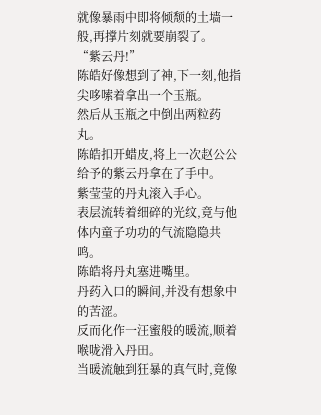就像暴雨中即将倾颓的土墙一般,再撑片刻就要崩裂了。
“紫云丹!”
陈皓好像想到了神,下一刻,他指尖哆嗦着拿出一个玉瓶。
然后从玉瓶之中倒出两粒药丸。
陈皓扣开蜡皮,将上一次赵公公给予的紫云丹拿在了手中。
紫莹莹的丹丸滚入手心。
表层流转着细碎的光纹,竟与他体内童子功功的气流隐隐共鸣。
陈皓将丹丸塞进嘴里。
丹药入口的瞬间,并没有想象中的苦涩。
反而化作一汪蜜般的暖流,顺着喉咙滑入丹田。
当暖流触到狂暴的真气时,竟像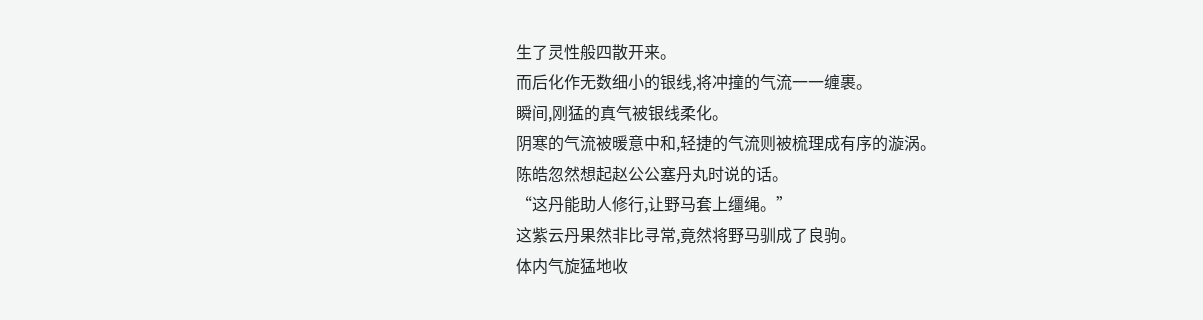生了灵性般四散开来。
而后化作无数细小的银线,将冲撞的气流一一缠裹。
瞬间,刚猛的真气被银线柔化。
阴寒的气流被暖意中和,轻捷的气流则被梳理成有序的漩涡。
陈皓忽然想起赵公公塞丹丸时说的话。
“这丹能助人修行,让野马套上缰绳。”
这紫云丹果然非比寻常,竟然将野马驯成了良驹。
体内气旋猛地收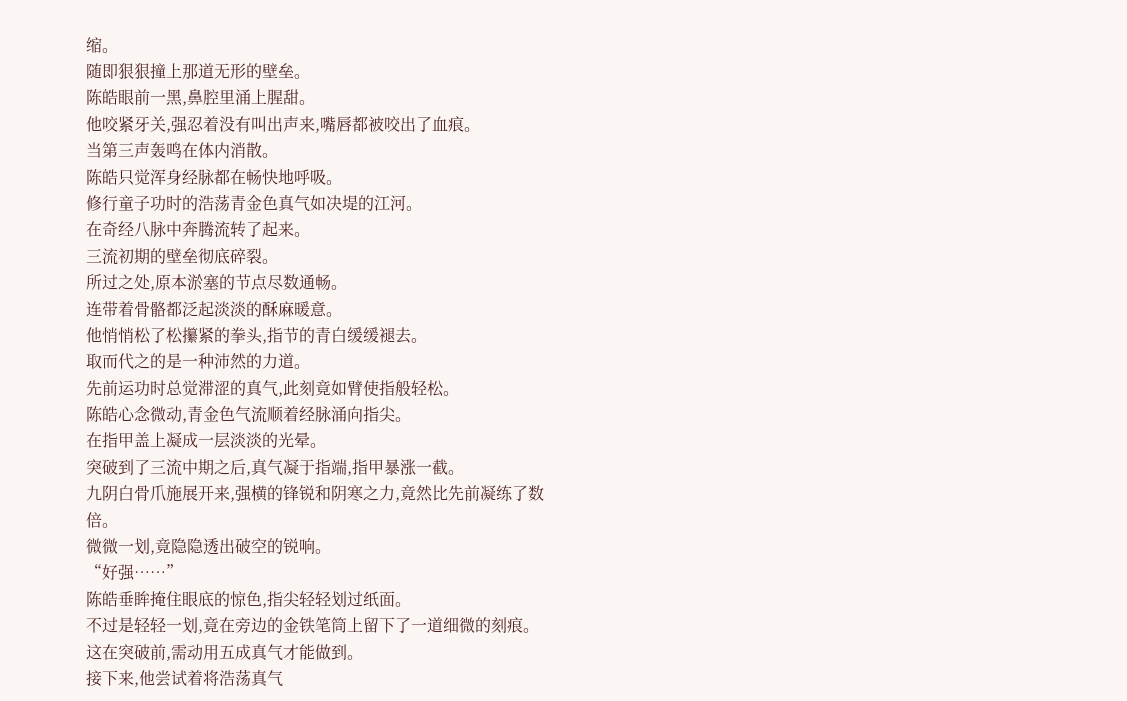缩。
随即狠狠撞上那道无形的壁垒。
陈皓眼前一黑,鼻腔里涌上腥甜。
他咬紧牙关,强忍着没有叫出声来,嘴唇都被咬出了血痕。
当第三声轰鸣在体内消散。
陈皓只觉浑身经脉都在畅快地呼吸。
修行童子功时的浩荡青金色真气如决堤的江河。
在奇经八脉中奔腾流转了起来。
三流初期的壁垒彻底碎裂。
所过之处,原本淤塞的节点尽数通畅。
连带着骨骼都泛起淡淡的酥麻暖意。
他悄悄松了松攥紧的拳头,指节的青白缓缓褪去。
取而代之的是一种沛然的力道。
先前运功时总觉滞涩的真气,此刻竟如臂使指般轻松。
陈皓心念微动,青金色气流顺着经脉涌向指尖。
在指甲盖上凝成一层淡淡的光晕。
突破到了三流中期之后,真气凝于指端,指甲暴涨一截。
九阴白骨爪施展开来,强横的锋锐和阴寒之力,竟然比先前凝练了数倍。
微微一划,竟隐隐透出破空的锐响。
“好强……”
陈皓垂眸掩住眼底的惊色,指尖轻轻划过纸面。
不过是轻轻一划,竟在旁边的金铁笔筒上留下了一道细微的刻痕。
这在突破前,需动用五成真气才能做到。
接下来,他尝试着将浩荡真气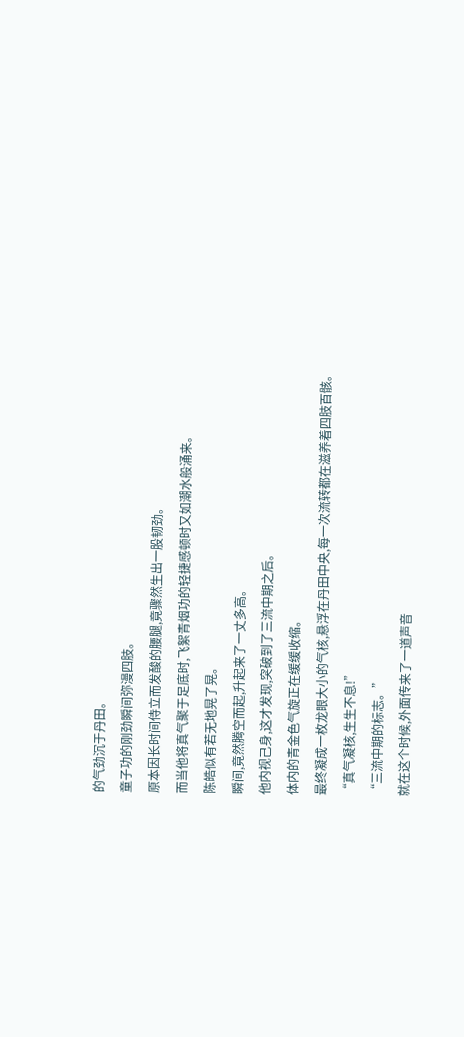的气劲沉于丹田。
童子功的刚劲瞬间弥漫四肢。
原本因长时间侍立而发酸的腰腿,竟骤然生出一股韧劲。
而当他将真气聚于足底时,飞絮青烟功的轻捷感顿时又如潮水般涌来。
陈皓似有若无地晃了晃。
瞬间,竟然腾空而起,升起来了一丈多高。
他内视己身,这才发现,突破到了三流中期之后。
体内的青金色气旋正在缓缓收缩。
最终凝成一枚龙眼大小的气核,悬浮在丹田中央,每一次流转都在滋养着四肢百骸。
“真气凝核,生生不息!”
“三流中期的标志。”
就在这个时候,外面传来了一道声音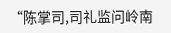“陈掌司,司礼监问岭南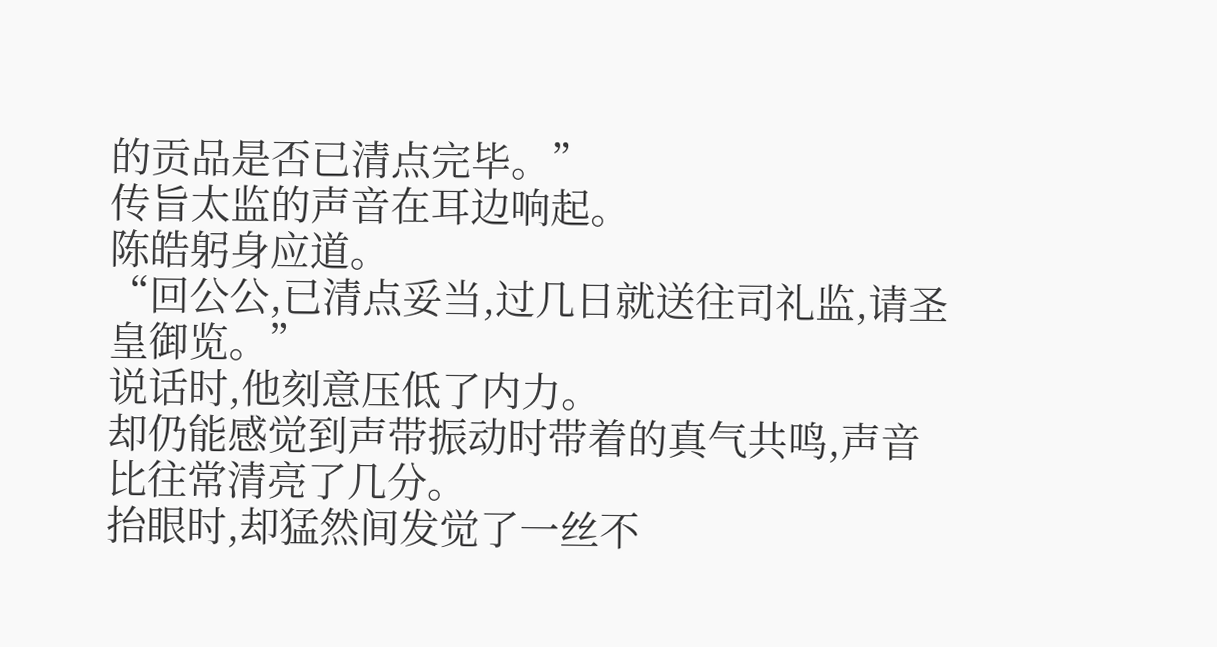的贡品是否已清点完毕。”
传旨太监的声音在耳边响起。
陈皓躬身应道。
“回公公,已清点妥当,过几日就送往司礼监,请圣皇御览。”
说话时,他刻意压低了内力。
却仍能感觉到声带振动时带着的真气共鸣,声音比往常清亮了几分。
抬眼时,却猛然间发觉了一丝不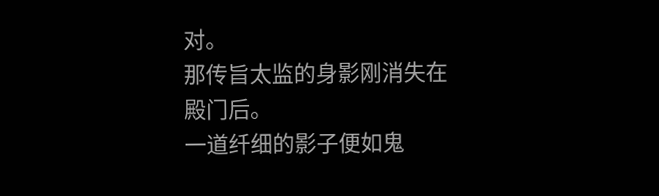对。
那传旨太监的身影刚消失在殿门后。
一道纤细的影子便如鬼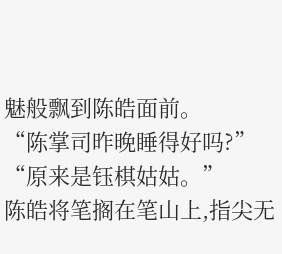魅般飘到陈皓面前。
“陈掌司昨晚睡得好吗?”
“原来是钰棋姑姑。”
陈皓将笔搁在笔山上,指尖无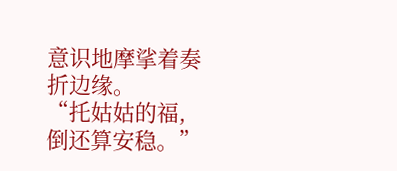意识地摩挲着奏折边缘。
“托姑姑的福,倒还算安稳。”